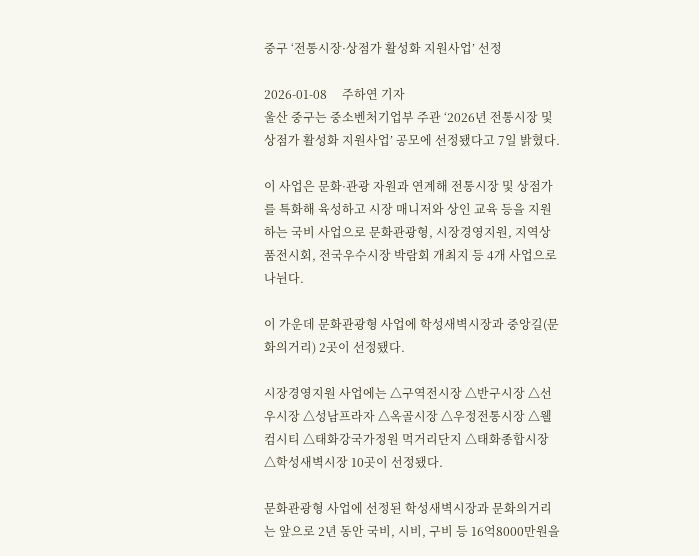중구 ‘전통시장·상점가 활성화 지원사업’ 선정

2026-01-08     주하연 기자
울산 중구는 중소벤처기업부 주관 ‘2026년 전통시장 및 상점가 활성화 지원사업’ 공모에 선정됐다고 7일 밝혔다.

이 사업은 문화·관광 자원과 연계해 전통시장 및 상점가를 특화해 육성하고 시장 매니저와 상인 교육 등을 지원하는 국비 사업으로 문화관광형, 시장경영지원, 지역상품전시회, 전국우수시장 박람회 개최지 등 4개 사업으로 나뉜다.

이 가운데 문화관광형 사업에 학성새벽시장과 중앙길(문화의거리) 2곳이 선정됐다.

시장경영지원 사업에는 △구역전시장 △반구시장 △선우시장 △성남프라자 △옥골시장 △우정전통시장 △웰컴시티 △태화강국가정원 먹거리단지 △태화종합시장 △학성새벽시장 10곳이 선정됐다.

문화관광형 사업에 선정된 학성새벽시장과 문화의거리는 앞으로 2년 동안 국비, 시비, 구비 등 16억8000만원을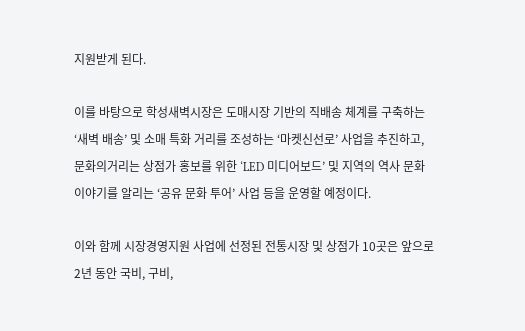지원받게 된다.

이를 바탕으로 학성새벽시장은 도매시장 기반의 직배송 체계를 구축하는 ‘새벽 배송’ 및 소매 특화 거리를 조성하는 ‘마켓신선로’ 사업을 추진하고, 문화의거리는 상점가 홍보를 위한 ‘LED 미디어보드’ 및 지역의 역사 문화 이야기를 알리는 ‘공유 문화 투어’ 사업 등을 운영할 예정이다.

이와 함께 시장경영지원 사업에 선정된 전통시장 및 상점가 10곳은 앞으로 2년 동안 국비, 구비,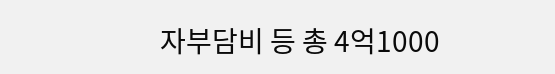자부담비 등 총 4억1000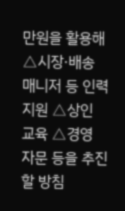만원을 활용해 △시장·배송 매니저 등 인력 지원 △상인 교육 △경영 자문 등을 추진할 방침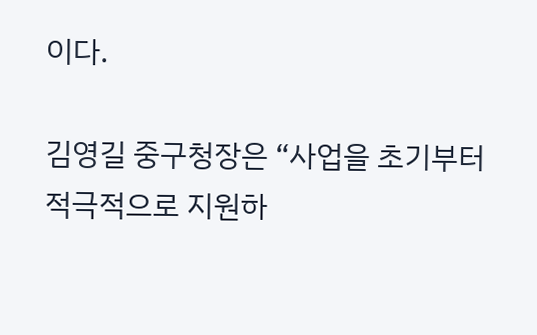이다.

김영길 중구청장은 “사업을 초기부터 적극적으로 지원하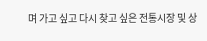며 가고 싶고 다시 찾고 싶은 전통시장 및 상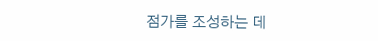점가를 조성하는 데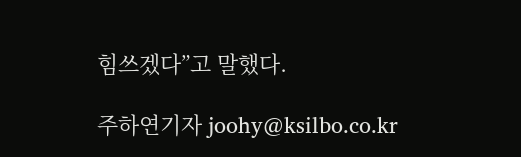힘쓰겠다”고 말했다.

주하연기자 joohy@ksilbo.co.kr